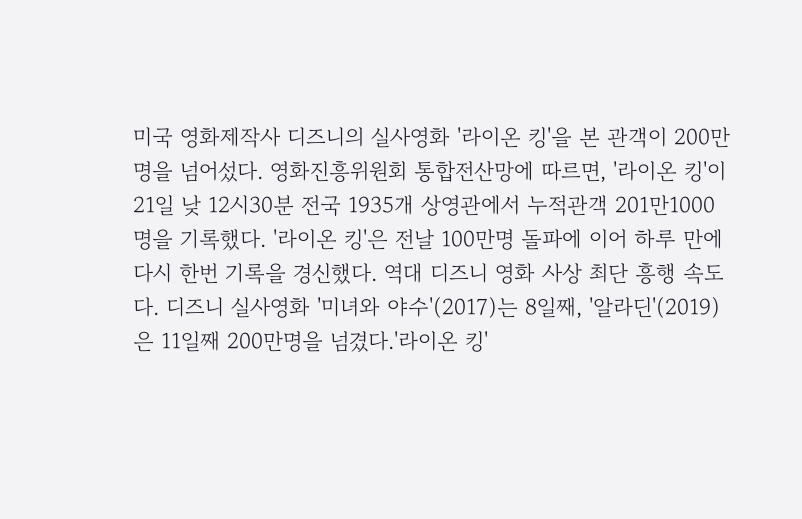미국 영화제작사 디즈니의 실사영화 '라이온 킹'을 본 관객이 200만명을 넘어섰다. 영화진흥위원회 통합전산망에 따르면, '라이온 킹'이 21일 낮 12시30분 전국 1935개 상영관에서 누적관객 201만1000명을 기록했다. '라이온 킹'은 전날 100만명 돌파에 이어 하루 만에 다시 한번 기록을 경신했다. 역대 디즈니 영화 사상 최단 흥행 속도다. 디즈니 실사영화 '미녀와 야수'(2017)는 8일째, '알라딘'(2019)은 11일째 200만명을 넘겼다.'라이온 킹'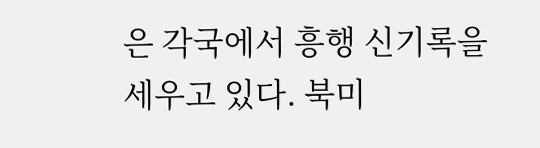은 각국에서 흥행 신기록을 세우고 있다. 북미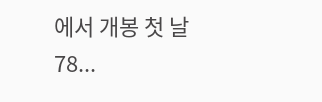에서 개봉 첫 날 78...